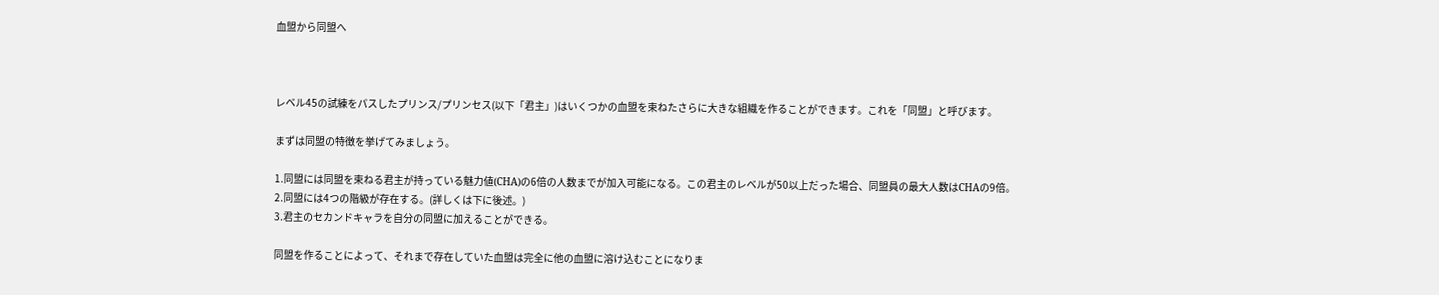血盟から同盟へ



レベル45の試練をパスしたプリンス/プリンセス(以下「君主」)はいくつかの血盟を束ねたさらに大きな組織を作ることができます。これを「同盟」と呼びます。

まずは同盟の特徴を挙げてみましょう。

1.同盟には同盟を束ねる君主が持っている魅力値(CHA)の6倍の人数までが加入可能になる。この君主のレベルが50以上だった場合、同盟員の最大人数はCHAの9倍。
2.同盟には4つの階級が存在する。(詳しくは下に後述。)
3.君主のセカンドキャラを自分の同盟に加えることができる。

同盟を作ることによって、それまで存在していた血盟は完全に他の血盟に溶け込むことになりま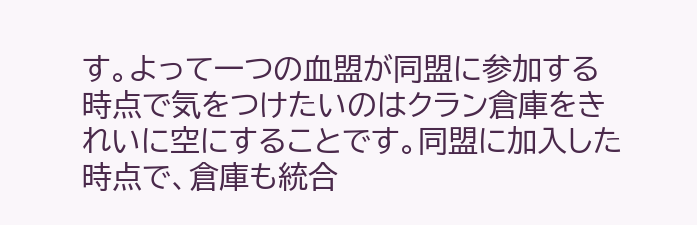す。よって一つの血盟が同盟に参加する時点で気をつけたいのはクラン倉庫をきれいに空にすることです。同盟に加入した時点で、倉庫も統合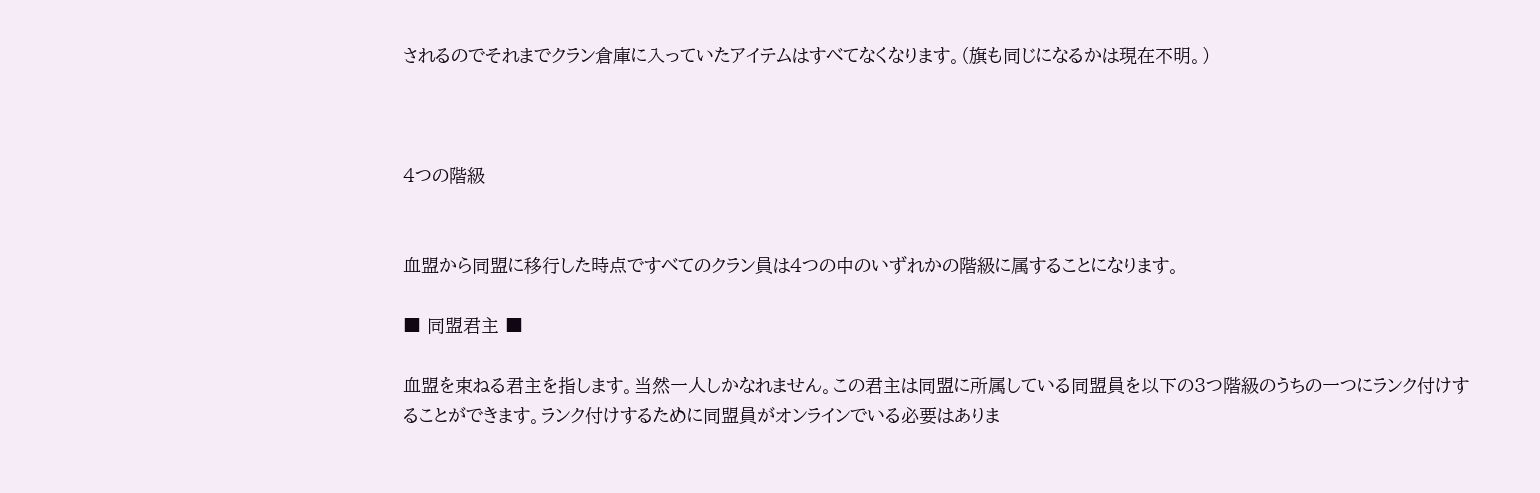されるのでそれまでクラン倉庫に入っていたアイテムはすべてなくなります。(旗も同じになるかは現在不明。)



4つの階級


血盟から同盟に移行した時点ですべてのクラン員は4つの中のいずれかの階級に属することになります。

■ 同盟君主 ■

血盟を束ねる君主を指します。当然一人しかなれません。この君主は同盟に所属している同盟員を以下の3つ階級のうちの一つにランク付けすることができます。ランク付けするために同盟員がオンラインでいる必要はありま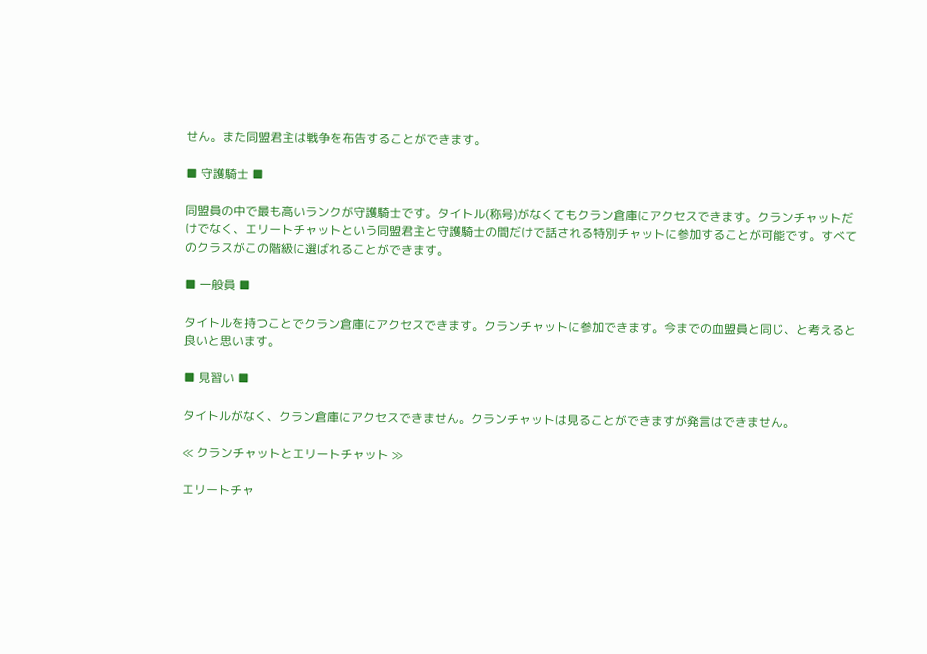せん。また同盟君主は戦争を布告することができます。

■ 守護騎士 ■

同盟員の中で最も高いランクが守護騎士です。タイトル(称号)がなくてもクラン倉庫にアクセスできます。クランチャットだけでなく、エリートチャットという同盟君主と守護騎士の間だけで話される特別チャットに参加することが可能です。すべてのクラスがこの階級に選ばれることができます。

■ 一般員 ■

タイトルを持つことでクラン倉庫にアクセスできます。クランチャットに参加できます。今までの血盟員と同じ、と考えると良いと思います。

■ 見習い ■

タイトルがなく、クラン倉庫にアクセスできません。クランチャットは見ることができますが発言はできません。

≪ クランチャットとエリートチャット ≫

エリートチャ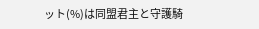ット(%)は同盟君主と守護騎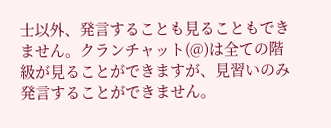士以外、発言することも見ることもできません。クランチャット(@)は全ての階級が見ることができますが、見習いのみ発言することができません。